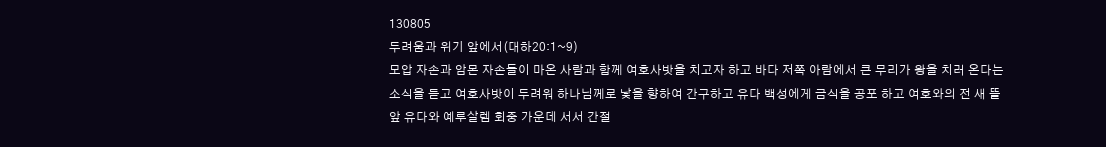130805
두려움과 위기 앞에서(대하20:1~9)
모압 자손과 암몬 자손들이 마온 사람과 함께 여호사밧을 치고자 하고 바다 저쪽 아람에서 큰 무리가 왕을 치러 온다는 소식을 듣고 여호사밧이 두려워 하나님께로 낯을 향하여 간구하고 유다 백성에게 금식을 공포 하고 여호와의 전 새 뜰 앞 유다와 예루살렘 회중 가운데 서서 간절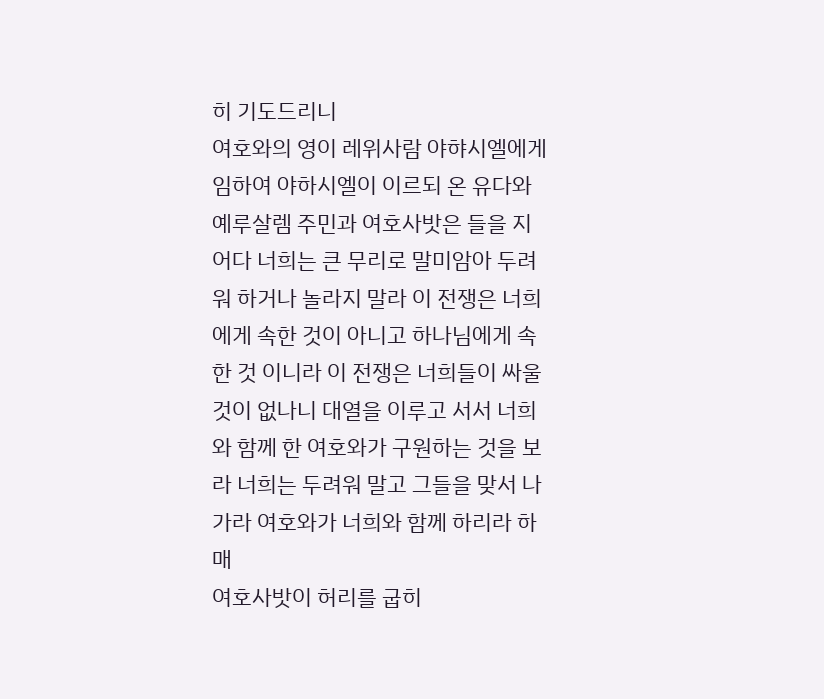히 기도드리니
여호와의 영이 레위사람 야햐시엘에게 임하여 야하시엘이 이르되 온 유다와 예루살렘 주민과 여호사밧은 들을 지어다 너희는 큰 무리로 말미암아 두려워 하거나 놀라지 말라 이 전쟁은 너희에게 속한 것이 아니고 하나님에게 속한 것 이니라 이 전쟁은 너희들이 싸울 것이 없나니 대열을 이루고 서서 너희와 함께 한 여호와가 구원하는 것을 보라 너희는 두려워 말고 그들을 맞서 나가라 여호와가 너희와 함께 하리라 하매
여호사밧이 허리를 굽히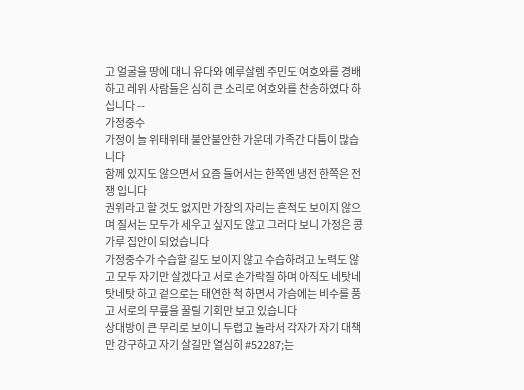고 얼굴을 땅에 대니 유다와 예루살렘 주민도 여호와를 경배하고 레위 사람들은 심히 큰 소리로 여호와를 찬송하였다 하십니다 --
가정중수
가정이 늘 위태위태 불안불안한 가운데 가족간 다툼이 많습니다
함께 있지도 않으면서 요즘 들어서는 한쪽엔 냉전 한쪽은 전쟁 입니다
권위라고 할 것도 없지만 가장의 자리는 흔적도 보이지 않으며 질서는 모두가 세우고 싶지도 않고 그러다 보니 가정은 콩가루 집안이 되었습니다
가정중수가 수습할 길도 보이지 않고 수습하려고 노력도 않고 모두 자기만 살겠다고 서로 손가락질 하며 아직도 네탓네탓네탓 하고 겉으로는 태연한 척 하면서 가슴에는 비수를 품고 서로의 무릎을 꿀릴 기회만 보고 있습니다
상대방이 큰 무리로 보이니 두렵고 놀라서 각자가 자기 대책만 강구하고 자기 살길만 열심히 #52287;는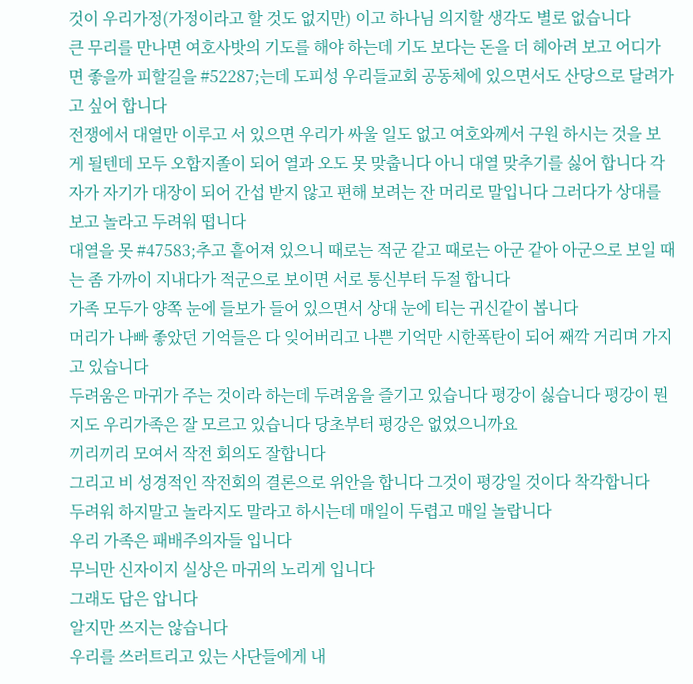것이 우리가정(가정이라고 할 것도 없지만) 이고 하나님 의지할 생각도 별로 없습니다
큰 무리를 만나면 여호사밧의 기도를 해야 하는데 기도 보다는 돈을 더 헤아려 보고 어디가면 좋을까 피할길을 #52287;는데 도피성 우리들교회 공동체에 있으면서도 산당으로 달려가고 싶어 합니다
전쟁에서 대열만 이루고 서 있으면 우리가 싸울 일도 없고 여호와께서 구원 하시는 것을 보게 될텐데 모두 오합지졸이 되어 열과 오도 못 맞춥니다 아니 대열 맞추기를 싫어 합니다 각자가 자기가 대장이 되어 간섭 받지 않고 편해 보려는 잔 머리로 말입니다 그러다가 상대를 보고 놀라고 두려워 떱니다
대열을 못 #47583;추고 흩어져 있으니 때로는 적군 같고 때로는 아군 같아 아군으로 보일 때는 좀 가까이 지내다가 적군으로 보이면 서로 통신부터 두절 합니다
가족 모두가 양쪽 눈에 들보가 들어 있으면서 상대 눈에 티는 귀신같이 봅니다
머리가 나빠 좋았던 기억들은 다 잊어버리고 나쁜 기억만 시한폭탄이 되어 째깍 거리며 가지고 있습니다
두려움은 마귀가 주는 것이라 하는데 두려움을 즐기고 있습니다 평강이 싫습니다 평강이 뭔지도 우리가족은 잘 모르고 있습니다 당초부터 평강은 없었으니까요
끼리끼리 모여서 작전 회의도 잘합니다
그리고 비 성경적인 작전회의 결론으로 위안을 합니다 그것이 평강일 것이다 착각합니다
두려워 하지말고 놀라지도 말라고 하시는데 매일이 두렵고 매일 놀랍니다
우리 가족은 패배주의자들 입니다
무늬만 신자이지 실상은 마귀의 노리게 입니다
그래도 답은 압니다
알지만 쓰지는 않습니다
우리를 쓰러트리고 있는 사단들에게 내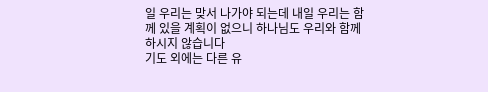일 우리는 맞서 나가야 되는데 내일 우리는 함께 있을 계획이 없으니 하나님도 우리와 함께 하시지 않습니다
기도 외에는 다른 유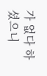가 없다 하셨으니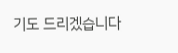기도 드리겠습니다